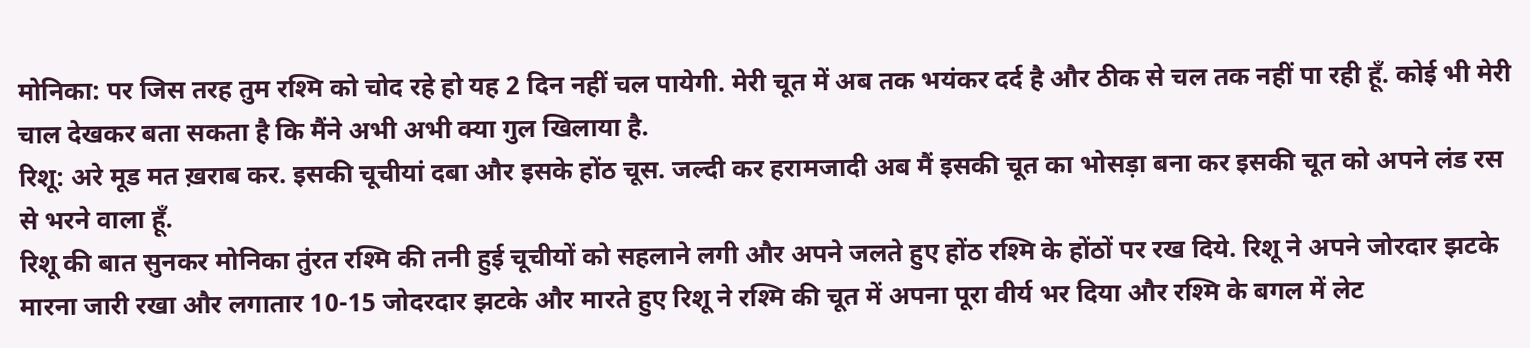मोनिका: पर जिस तरह तुम रश्मि को चोद रहे हो यह 2 दिन नहीं चल पायेगी. मेरी चूत में अब तक भयंकर दर्द है और ठीक से चल तक नहीं पा रही हूँ. कोई भी मेरी चाल देखकर बता सकता है कि मैंने अभी अभी क्या गुल खिलाया है.
रिशू: अरे मूड मत ख़राब कर. इसकी चूचीयां दबा और इसके होंठ चूस. जल्दी कर हरामजादी अब मैं इसकी चूत का भोसड़ा बना कर इसकी चूत को अपने लंड रस से भरने वाला हूँ.
रिशू की बात सुनकर मोनिका तुंरत रश्मि की तनी हुई चूचीयों को सहलाने लगी और अपने जलते हुए होंठ रश्मि के होंठों पर रख दिये. रिशू ने अपने जोरदार झटके मारना जारी रखा और लगातार 10-15 जोदरदार झटके और मारते हुए रिशू ने रश्मि की चूत में अपना पूरा वीर्य भर दिया और रश्मि के बगल में लेट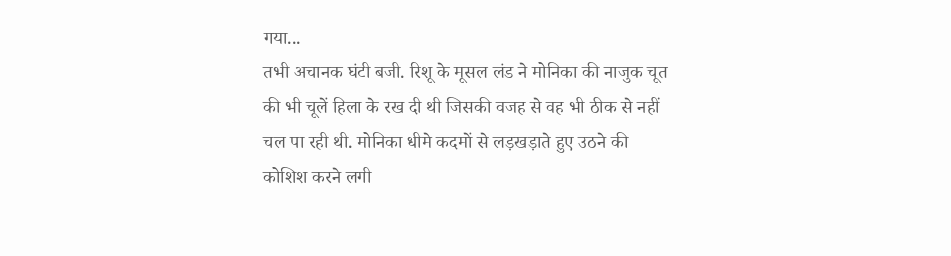गया...
तभी अचानक घंटी बजी. रिशू के मूसल लंड ने मोनिका की नाजुक चूत की भी चूलें हिला के रख दी थी जिसकी वजह से वह भी ठीक से नहीं चल पा रही थी. मोनिका धीमे कदमों से लड़खड़ाते हुए उठने की कोशिश करने लगी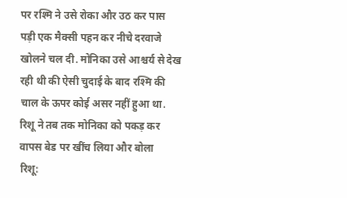पर रश्मि ने उसे रोका और उठ कर पास पड़ी एक मैक्सी पहन कर नीचे दरवाजे खोलने चल दी. मोनिका उसे आश्चर्य से देख रही थी की ऐसी चुदाई के बाद रश्मि की चाल के ऊपर कोई असर नहीं हुआ था. रिशू ने तब तक मोनिका को पकड़ कर वापस बेड पर खींच लिया और बोला
रिशू: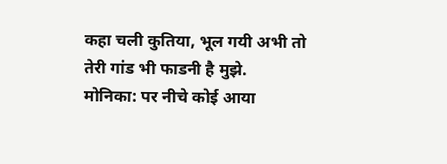कहा चली कुतिया, भूल गयी अभी तो तेरी गांड भी फाडनी है मुझे.
मोनिका: पर नीचे कोई आया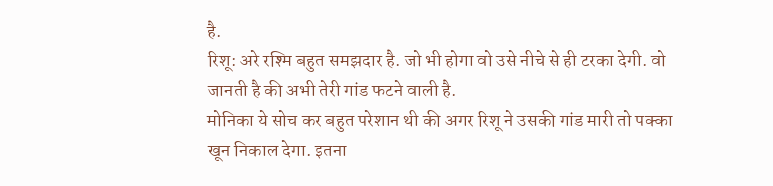है.
रिशू: अरे रश्मि बहुत समझदार है. जो भी होगा वो उसे नीचे से ही टरका देगी. वो जानती है की अभी तेरी गांड फटने वाली है.
मोनिका ये सोच कर बहुत परेशान थी की अगर रिशू ने उसकी गांड मारी तो पक्का खून निकाल देगा. इतना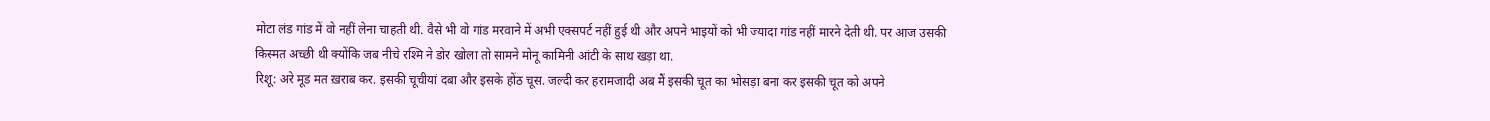मोटा लंड गांड में वो नहीं लेना चाहती थी. वैसे भी वो गांड मरवाने में अभी एक्सपर्ट नहीं हुई थी और अपने भाइयों को भी ज्यादा गांड नहीं मारने देती थी. पर आज उसकी किस्मत अच्छी थी क्योंकि जब नीचे रश्मि ने डोर खोला तो सामने मोनू कामिनी आंटी के साथ खड़ा था.
रिशू: अरे मूड मत ख़राब कर. इसकी चूचीयां दबा और इसके होंठ चूस. जल्दी कर हरामजादी अब मैं इसकी चूत का भोसड़ा बना कर इसकी चूत को अपने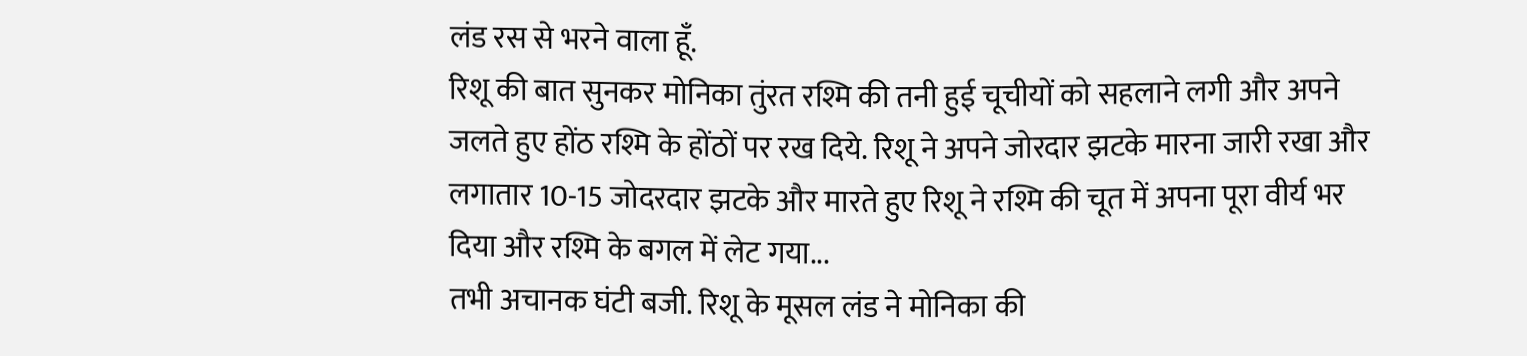लंड रस से भरने वाला हूँ.
रिशू की बात सुनकर मोनिका तुंरत रश्मि की तनी हुई चूचीयों को सहलाने लगी और अपने जलते हुए होंठ रश्मि के होंठों पर रख दिये. रिशू ने अपने जोरदार झटके मारना जारी रखा और लगातार 10-15 जोदरदार झटके और मारते हुए रिशू ने रश्मि की चूत में अपना पूरा वीर्य भर दिया और रश्मि के बगल में लेट गया...
तभी अचानक घंटी बजी. रिशू के मूसल लंड ने मोनिका की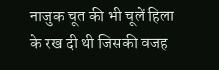नाजुक चूत की भी चूलें हिला के रख दी थी जिसकी वजह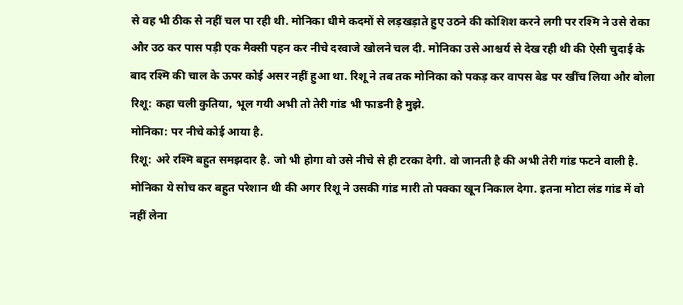से वह भी ठीक से नहीं चल पा रही थी. मोनिका धीमे कदमों से लड़खड़ाते हुए उठने की कोशिश करने लगी पर रश्मि ने उसे रोका और उठ कर पास पड़ी एक मैक्सी पहन कर नीचे दरवाजे खोलने चल दी. मोनिका उसे आश्चर्य से देख रही थी की ऐसी चुदाई के बाद रश्मि की चाल के ऊपर कोई असर नहीं हुआ था. रिशू ने तब तक मोनिका को पकड़ कर वापस बेड पर खींच लिया और बोला
रिशू: कहा चली कुतिया, भूल गयी अभी तो तेरी गांड भी फाडनी है मुझे.
मोनिका: पर नीचे कोई आया है.
रिशू: अरे रश्मि बहुत समझदार है. जो भी होगा वो उसे नीचे से ही टरका देगी. वो जानती है की अभी तेरी गांड फटने वाली है.
मोनिका ये सोच कर बहुत परेशान थी की अगर रिशू ने उसकी गांड मारी तो पक्का खून निकाल देगा. इतना मोटा लंड गांड में वो नहीं लेना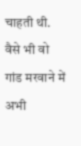चाहती थी. वैसे भी वो गांड मरवाने में अभी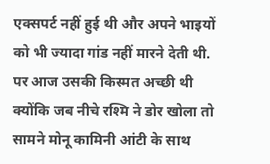एक्सपर्ट नहीं हुई थी और अपने भाइयों को भी ज्यादा गांड नहीं मारने देती थी. पर आज उसकी किस्मत अच्छी थी क्योंकि जब नीचे रश्मि ने डोर खोला तो सामने मोनू कामिनी आंटी के साथ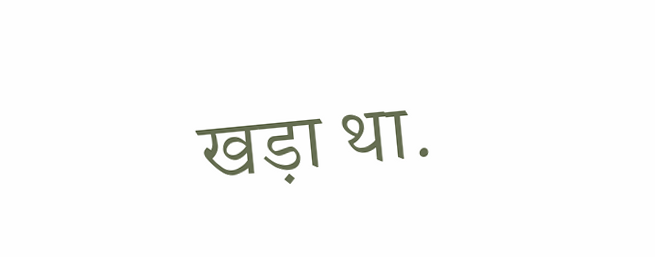खड़ा था.